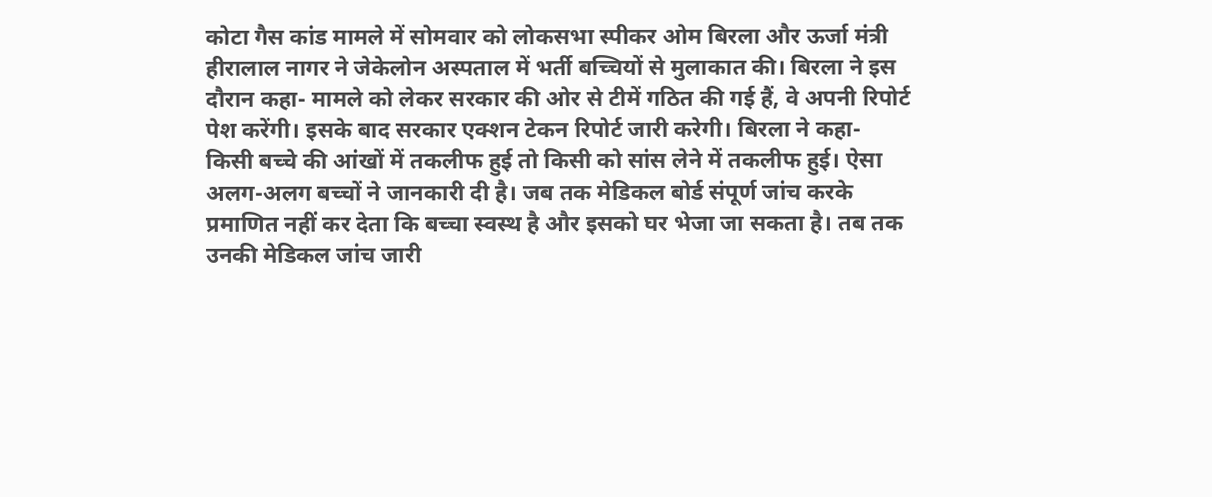कोटा गैस कांड मामले में सोमवार को लोकसभा स्पीकर ओम बिरला और ऊर्जा मंत्री हीरालाल नागर ने जेकेलोन अस्पताल में भर्ती बच्चियों से मुलाकात की। बिरला ने इस दौरान कहा- मामले को लेकर सरकार की ओर से टीमें गठित की गई हैं, वे अपनी रिपोर्ट पेश करेंगी। इसके बाद सरकार एक्शन टेकन रिपोर्ट जारी करेगी। बिरला ने कहा- किसी बच्चे की आंखों में तकलीफ हुई तो किसी को सांस लेने में तकलीफ हुई। ऐसा अलग-अलग बच्चों ने जानकारी दी है। जब तक मेडिकल बोर्ड संपूर्ण जांच करके प्रमाणित नहीं कर देता कि बच्चा स्वस्थ है और इसको घर भेजा जा सकता है। तब तक उनकी मेडिकल जांच जारी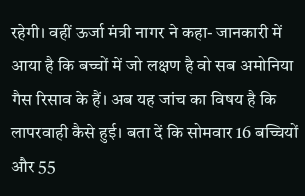रहेगी। वहीं ऊर्जा मंत्री नागर ने कहा- जानकारी में आया है कि बच्चों में जो लक्षण है वो सब अमोनिया गैस रिसाव के हैं। अब यह जांच का विषय है कि लापरवाही कैसे हुई। बता दें कि सोमवार 16 बच्चियों और 55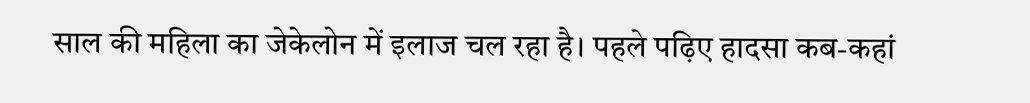साल की महिला का जेकेलोन में इलाज चल रहा है। पहले पढ़िए हादसा कब-कहां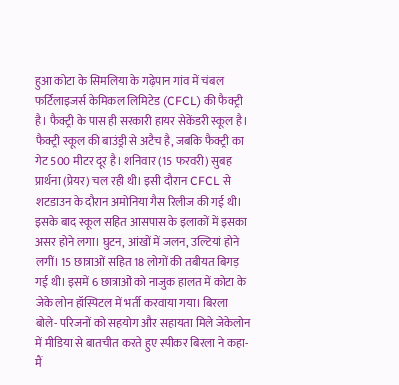हुआ कोटा के सिमलिया के गढ़ेपान गांव में चंबल फर्टिलाइजर्स केमिकल लिमिटेड (CFCL) की फैक्ट्री है। फैक्ट्री के पास ही सरकारी हायर सेकेंडरी स्कूल है। फैक्ट्री स्कूल की बाउंड्री से अटैच है, जबकि फैक्ट्री का गेट 500 मीटर दूर है। शनिवार (15 फरवरी) सुबह प्रार्थना (प्रेयर) चल रही थी। इसी दौरान CFCL से शटडाउन के दौरान अमोनिया गैस रिलीज की गई थी। इसके बाद स्कूल सहित आसपास के इलाकों में इसका असर होने लगा। घुटन, आंखों में जलन, उल्टियां होने लगीं। 15 छात्राओं सहित 18 लोगों की तबीयत बिगड़ गई थी। इसमें 6 छात्राओं को नाजुक हालत में कोटा के जेके लोन हॉस्पिटल में भर्ती करवाया गया। बिरला बोले- परिजनों को सहयोग और सहायता मिले जेकेलोन में मीडिया से बातचीत करते हुए स्पीकर बिरला ने कहा- मैं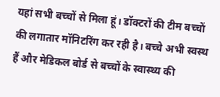यहां सभी बच्चों से मिला हूं। डॉक्टरों की टीम बच्चों की लगातार मॉनिटरिंग कर रही है। बच्चे अभी स्वस्थ हैं और मेडिकल बोर्ड से बच्चों के स्वास्थ्य की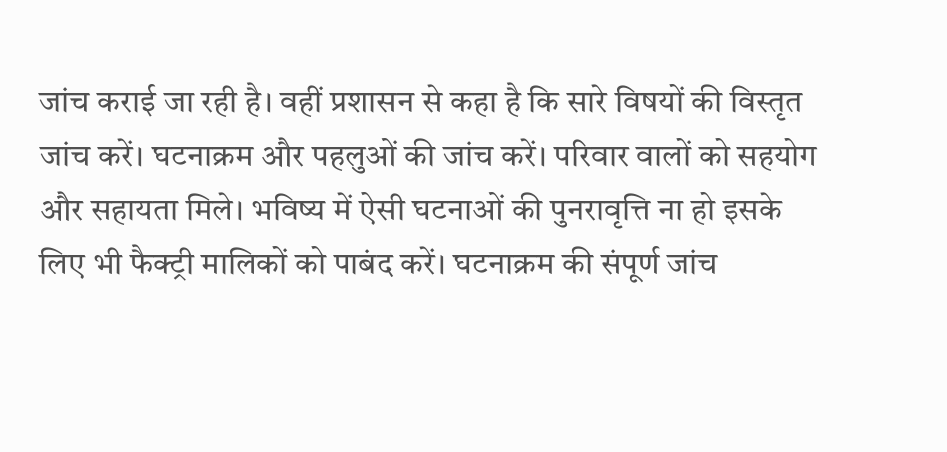जांच कराई जा रही है। वहीं प्रशासन से कहा है कि सारे विषयों की विस्तृत जांच करें। घटनाक्रम और पहलुओं की जांच करें। परिवार वालों को सहयोग और सहायता मिले। भविष्य में ऐसी घटनाओं की पुनरावृत्ति ना हो इसके लिए भी फैक्ट्री मालिकों को पाबंद करें। घटनाक्रम की संपूर्ण जांच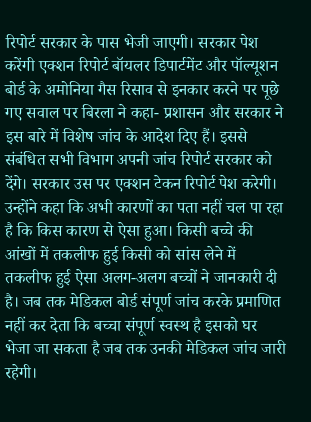रिपोर्ट सरकार के पास भेजी जाएगी। सरकार पेश करेंगी एक्शन रिपोर्ट बॉयलर डिपार्टमेंट और पॉल्यूशन बोर्ड के अमोनिया गैस रिसाव से इनकार करने पर पूछे गए सवाल पर बिरला ने कहा- प्रशासन और सरकार ने इस बारे में विशेष जांच के आदेश दिए हैं। इससे संबंधित सभी विभाग अपनी जांच रिपोर्ट सरकार को देंगे। सरकार उस पर एक्शन टेकन रिपोर्ट पेश करेगी। उन्होंने कहा कि अभी कारणों का पता नहीं चल पा रहा है कि किस कारण से ऐसा हुआ। किसी बच्चे की आंखों में तकलीफ हुई किसी को सांस लेने में तकलीफ हुई ऐसा अलग-अलग बच्चों ने जानकारी दी है। जब तक मेडिकल बोर्ड संपूर्ण जांच करके प्रमाणित नहीं कर देता कि बच्चा संपूर्ण स्वस्थ है इसको घर भेजा जा सकता है जब तक उनकी मेडिकल जांच जारी रहेगी।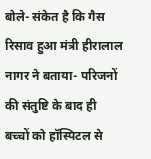बोले- संकेत है कि गैस रिसाव हुआ मंत्री हीरालाल नागर ने बताया- परिजनों की संतुष्टि के बाद ही बच्चों को हॉस्पिटल से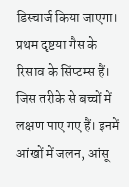डिस्चार्ज किया जाएगा। प्रथम दृष्टया गैस के रिसाव के सिंप्टम्स हैं। जिस तरीके से बच्चों में लक्षण पाए गए हैं। इनमें आंखों में जलन, आंसू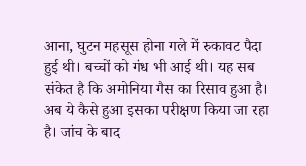आना, घुटन महसूस होना गले में रुकावट पैदा हुई थी। बच्चों को गंध भी आई थी। यह सब संकेत है कि अमोनिया गैस का रिसाव हुआ है। अब ये कैसे हुआ इसका परीक्षण किया जा रहा है। जांच के बाद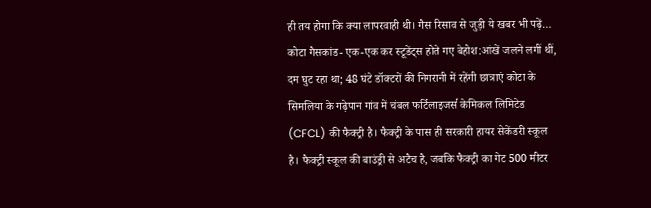ही तय होगा कि क्या लापरवाही थी। गैस रिसाव से जुड़ी ये खबर भी पढ़ें… कोटा गैसकांड- एक-एक कर स्टूडेंट्स होते गए बेहोश:आंखें जलने लगीं थीं, दम घुट रहा था; 48 घंटे डॉक्टरों की निगरानी में रहेंगी छात्राएं कोटा के सिमलिया के गढ़ेपान गांव में चंबल फर्टिलाइजर्स केमिकल लिमिटेड (CFCL) की फैक्ट्री है। फैक्ट्री के पास ही सरकारी हायर सेकेंडरी स्कूल है। फैक्ट्री स्कूल की बाउंड्री से अटैच है, जबकि फैक्ट्री का गेट 500 मीटर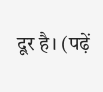दूर है। (पढ़ें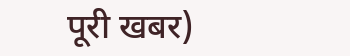पूरी खबर)